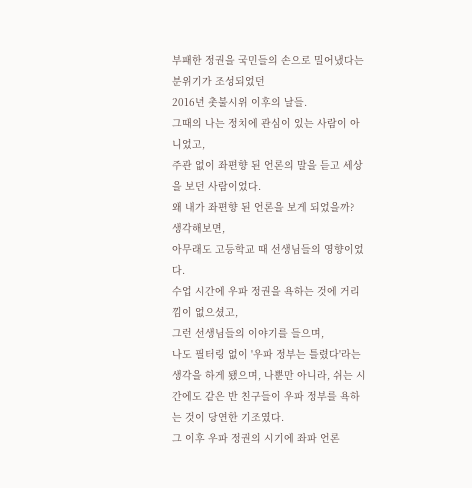부패한 정권을 국민들의 손으로 밀어냈다는
분위기가 조성되었던
2016년 촛불시위 이후의 날들.
그때의 나는 정치에 관심이 있는 사람이 아니었고,
주관 없이 좌편향 된 언론의 말을 듣고 세상을 보던 사람이었다.
왜 내가 좌편향 된 언론을 보게 되었을까?
생각해보면,
아무래도 고등학교 때 선생님들의 영향이었다.
수업 시간에 우파 정권을 욕하는 것에 거리낌이 없으셨고,
그런 선생님들의 이야기를 들으며,
나도 필터링 없이 '우파 정부는 틀렸다'라는 생각을 하게 됐으며, 나뿐만 아니라, 쉬는 시간에도 같은 반 친구들이 우파 정부를 욕하는 것이 당연한 기조였다.
그 이후 우파 정권의 시기에 좌파 언론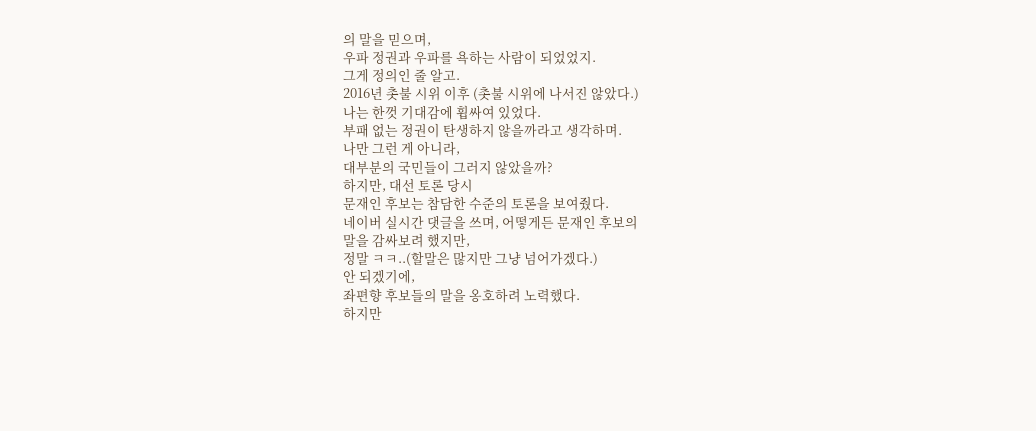의 말을 믿으며,
우파 정권과 우파를 욕하는 사람이 되었었지.
그게 정의인 줄 알고.
2016년 촛불 시위 이후 (촛불 시위에 나서진 않았다.)
나는 한껏 기대감에 휩싸여 있었다.
부패 없는 정권이 탄생하지 않을까라고 생각하며.
나만 그런 게 아니라,
대부분의 국민들이 그러지 않았을까?
하지만, 대선 토론 당시
문재인 후보는 참담한 수준의 토론을 보여줬다.
네이버 실시간 댓글을 쓰며, 어떻게든 문재인 후보의
말을 감싸보려 했지만,
정말 ㅋㅋ..(할말은 많지만 그냥 넘어가겠다.)
안 되겠기에,
좌편향 후보들의 말을 옹호하려 노력했다.
하지만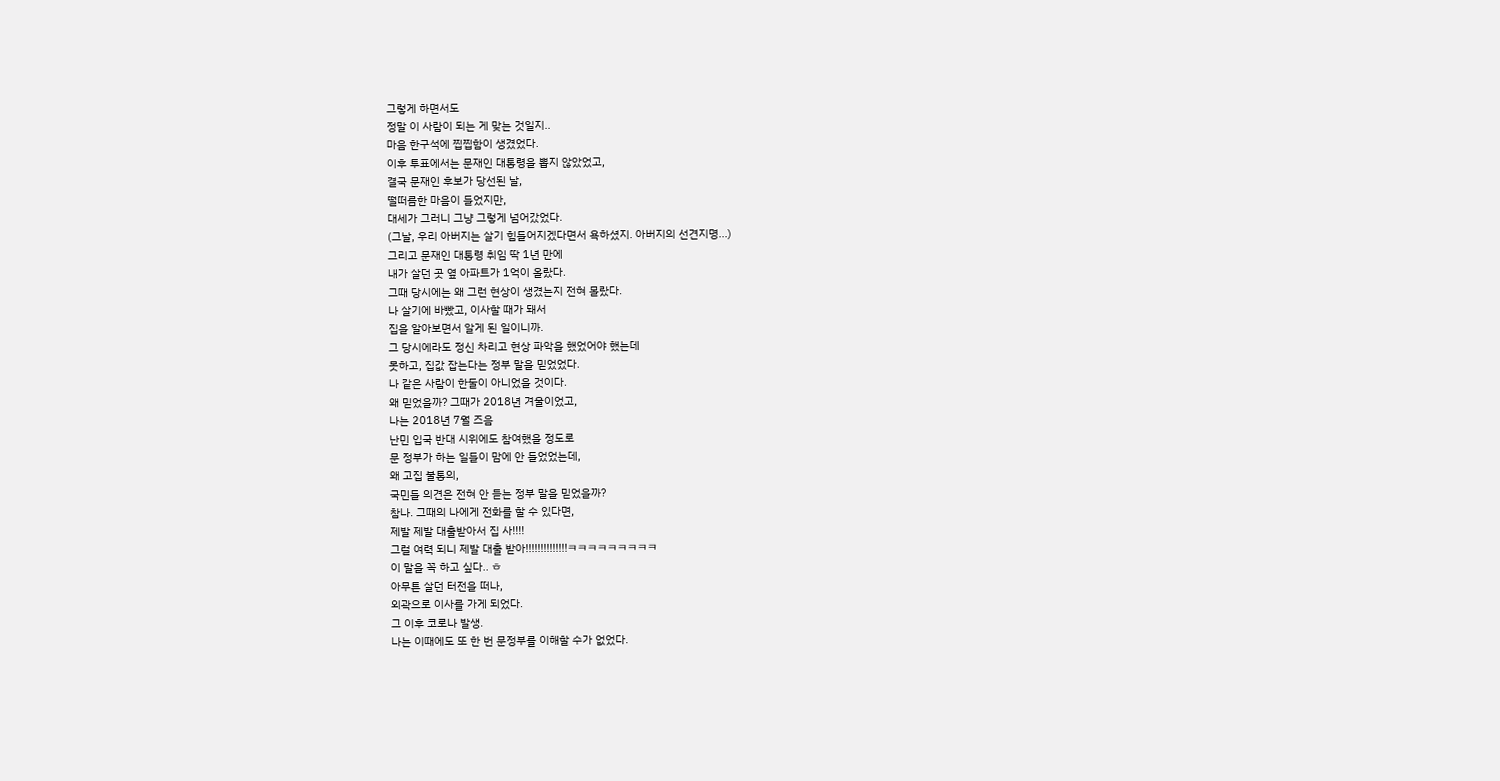그렇게 하면서도
정말 이 사람이 되는 게 맞는 것일지..
마음 한구석에 찝찝함이 생겼었다.
이후 투표에서는 문재인 대통령을 뽑지 않았었고,
결국 문재인 후보가 당선된 날,
떨떠름한 마음이 들었지만,
대세가 그러니 그냥 그렇게 넘어갔었다.
(그날, 우리 아버지는 살기 힘들어지겠다면서 욕하셨지. 아버지의 선견지명...)
그리고 문재인 대통령 취임 딱 1년 만에
내가 살던 곳 옆 아파트가 1억이 올랐다.
그때 당시에는 왜 그런 현상이 생겼는지 전혀 몰랐다.
나 살기에 바빴고, 이사할 때가 돼서
집을 알아보면서 알게 된 일이니까.
그 당시에라도 정신 차리고 현상 파악을 했었어야 했는데
못하고, 집값 잡는다는 정부 말을 믿었었다.
나 같은 사람이 한둘이 아니었을 것이다.
왜 믿었을까? 그때가 2018년 겨울이었고,
나는 2018년 7월 즈음
난민 입국 반대 시위에도 참여했을 정도로
문 정부가 하는 일들이 맘에 안 들었었는데,
왜 고집 불통의,
국민들 의견은 전혀 안 듣는 정부 말을 믿었을까?
참나. 그때의 나에게 전화를 할 수 있다면,
제발 제발 대출받아서 집 사!!!!
그럴 여력 되니 제발 대출 받아!!!!!!!!!!!!!!ㅋㅋㅋㅋㅋㅋㅋㅋㅋ
이 말을 꼭 하고 싶다.. ㅎ
아무튼 살던 터전을 떠나,
외곽으로 이사를 가게 되었다.
그 이후 코로나 발생.
나는 이때에도 또 한 번 문정부를 이해할 수가 없었다.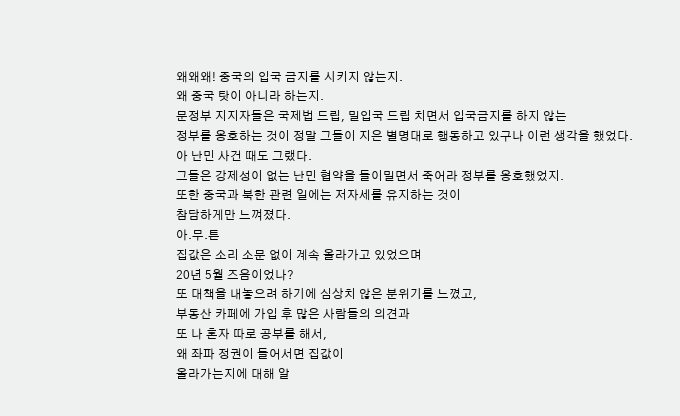왜왜왜! 중국의 입국 금지를 시키지 않는지.
왜 중국 탓이 아니라 하는지.
문정부 지지자들은 국제법 드립, 밀입국 드립 치면서 입국금지를 하지 않는
정부를 옹호하는 것이 정말 그들이 지은 별명대로 행동하고 있구나 이런 생각을 했었다.
아 난민 사건 때도 그랬다.
그들은 강제성이 없는 난민 협약을 들이밀면서 죽어라 정부를 옹호했었지.
또한 중국과 북한 관련 일에는 저자세를 유지하는 것이
참담하게만 느껴졌다.
아.무.튼
집값은 소리 소문 없이 계속 올라가고 있었으며
20년 5월 즈음이었나?
또 대책을 내놓으려 하기에 심상치 않은 분위기를 느꼈고,
부동산 카페에 가입 후 많은 사람들의 의견과
또 나 혼자 따로 공부를 해서,
왜 좌파 정권이 들어서면 집값이
올라가는지에 대해 알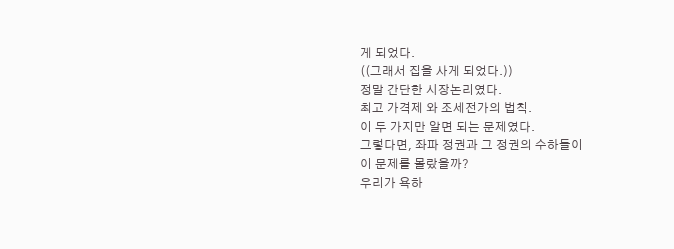게 되었다.
((그래서 집을 사게 되었다.))
정말 간단한 시장논리였다.
최고 가격제 와 조세전가의 법칙.
이 두 가지만 알면 되는 문제였다.
그렇다면, 좌파 정권과 그 정권의 수하들이
이 문제를 몰랐을까?
우리가 욕하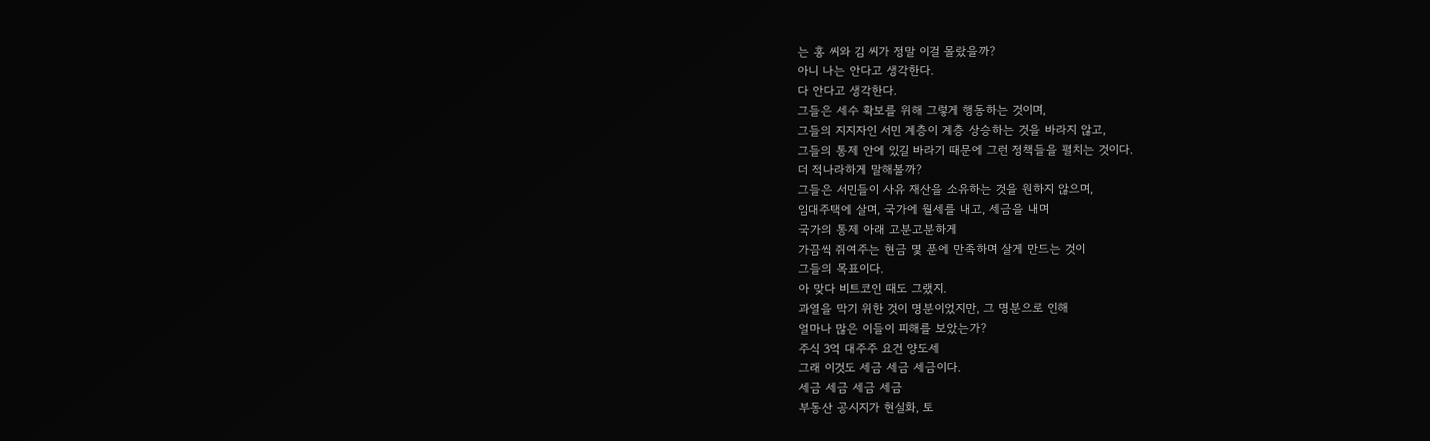는 홍 씨와 김 씨가 정말 이걸 몰랐을까?
아니 나는 안다고 생각한다.
다 안다고 생각한다.
그들은 세수 확보를 위해 그렇게 행동하는 것이며,
그들의 지지자인 서민 계층이 계층 상승하는 것을 바라지 않고,
그들의 통제 안에 있길 바라기 때문에 그런 정책들을 펼치는 것이다.
더 적나라하게 말해볼까?
그들은 서민들이 사유 재산을 소유하는 것을 원하지 않으며,
임대주택에 살며, 국가에 월세를 내고, 세금을 내며
국가의 통제 아래 고분고분하게
가끔씩 쥐여주는 현금 몇 푼에 만족하며 살게 만드는 것이
그들의 목표이다.
아 맞다 비트코인 때도 그랬지.
과열을 막기 위한 것이 명분이었지만, 그 명분으로 인해
얼마나 많은 이들이 피해를 보았는가?
주식 3억 대주주 요건 양도세
그래 이것도 세금 세금 세금이다.
세금 세금 세금 세금
부동산 공시지가 현실화, 토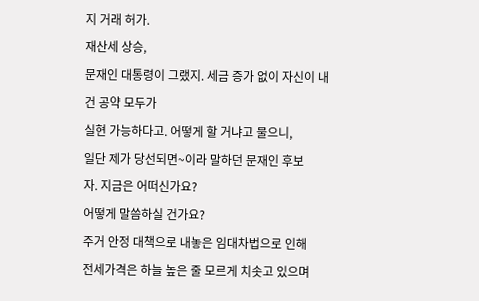지 거래 허가.
재산세 상승,
문재인 대통령이 그랬지. 세금 증가 없이 자신이 내건 공약 모두가
실현 가능하다고. 어떻게 할 거냐고 물으니,
일단 제가 당선되면~이라 말하던 문재인 후보
자. 지금은 어떠신가요?
어떻게 말씀하실 건가요?
주거 안정 대책으로 내놓은 임대차법으로 인해
전세가격은 하늘 높은 줄 모르게 치솟고 있으며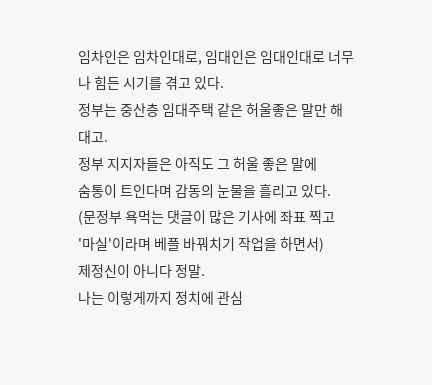임차인은 임차인대로, 임대인은 임대인대로 너무나 힘든 시기를 겪고 있다.
정부는 중산층 임대주택 같은 허울좋은 말만 해대고.
정부 지지자들은 아직도 그 허울 좋은 말에
숨통이 트인다며 감동의 눈물을 흘리고 있다.
(문정부 욕먹는 댓글이 많은 기사에 좌표 찍고
'마실'이라며 베플 바꿔치기 작업을 하면서)
제정신이 아니다 정말.
나는 이렇게까지 정치에 관심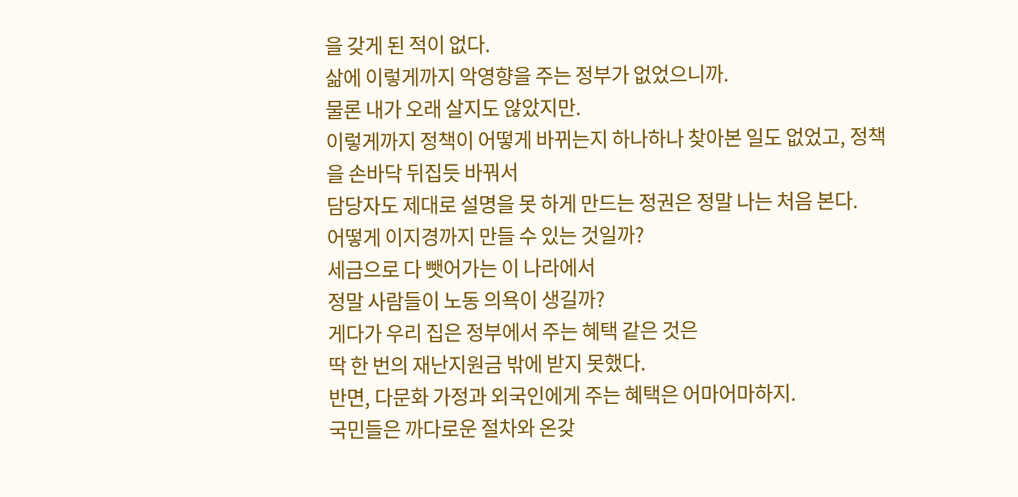을 갖게 된 적이 없다.
삶에 이렇게까지 악영향을 주는 정부가 없었으니까.
물론 내가 오래 살지도 않았지만.
이렇게까지 정책이 어떻게 바뀌는지 하나하나 찾아본 일도 없었고, 정책을 손바닥 뒤집듯 바꿔서
담당자도 제대로 설명을 못 하게 만드는 정권은 정말 나는 처음 본다.
어떻게 이지경까지 만들 수 있는 것일까?
세금으로 다 뺏어가는 이 나라에서
정말 사람들이 노동 의욕이 생길까?
게다가 우리 집은 정부에서 주는 혜택 같은 것은
딱 한 번의 재난지원금 밖에 받지 못했다.
반면, 다문화 가정과 외국인에게 주는 혜택은 어마어마하지.
국민들은 까다로운 절차와 온갖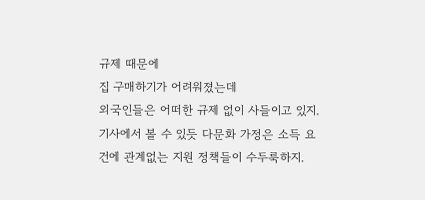규제 때문에
집 구매하기가 어려워졌는데
외국인들은 어떠한 규제 없이 사들이고 있지.
기사에서 볼 수 있듯 다문화 가정은 소득 요건에 관계없는 지원 정책들이 수두룩하지.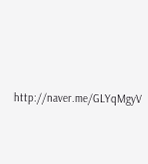http://naver.me/GLYqMgyV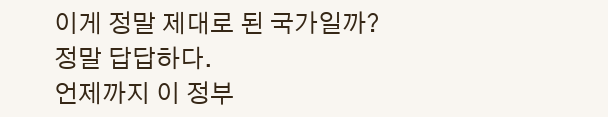이게 정말 제대로 된 국가일까?
정말 답답하다.
언제까지 이 정부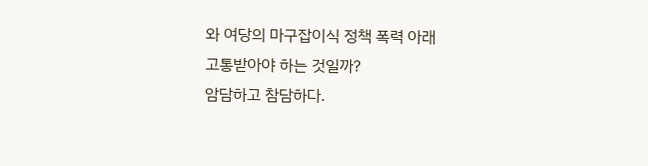와 여당의 마구잡이식 정책 폭력 아래
고통받아야 하는 것일까?
암담하고 참담하다.